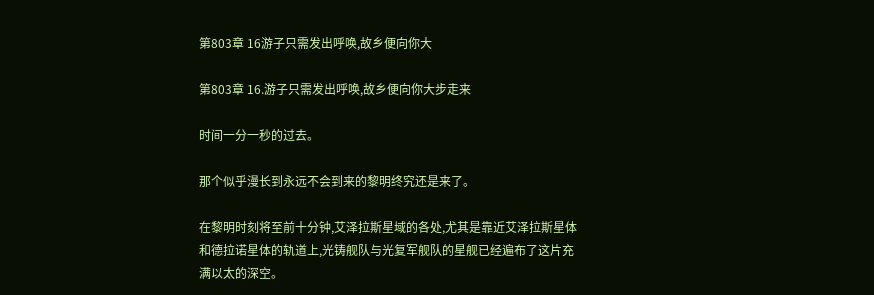第803章 16游子只需发出呼唤,故乡便向你大

第803章 16.游子只需发出呼唤,故乡便向你大步走来

时间一分一秒的过去。

那个似乎漫长到永远不会到来的黎明终究还是来了。

在黎明时刻将至前十分钟,艾泽拉斯星域的各处,尤其是靠近艾泽拉斯星体和德拉诺星体的轨道上,光铸舰队与光复军舰队的星舰已经遍布了这片充满以太的深空。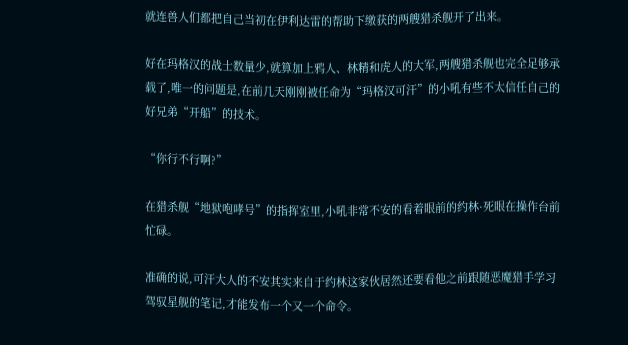就连兽人们都把自己当初在伊利达雷的帮助下缴获的两艘猎杀舰开了出来。

好在玛格汉的战士数量少,就算加上鸦人、林精和虎人的大军,两艘猎杀舰也完全足够承载了,唯一的问题是,在前几天刚刚被任命为“玛格汉可汗”的小吼有些不太信任自己的好兄弟“开船”的技术。

“你行不行啊?”

在猎杀舰“地狱咆哮号”的指挥室里,小吼非常不安的看着眼前的约林·死眼在操作台前忙碌。

准确的说,可汗大人的不安其实来自于约林这家伙居然还要看他之前跟随恶魔猎手学习驾驭星舰的笔记,才能发布一个又一个命令。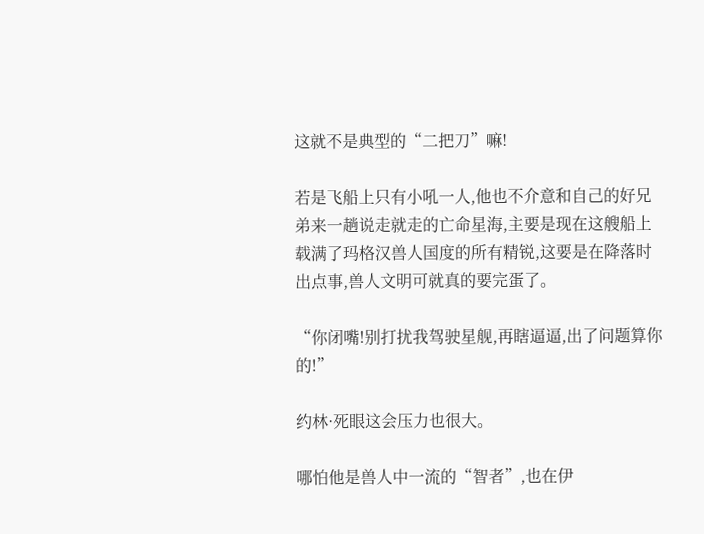这就不是典型的“二把刀”嘛!

若是飞船上只有小吼一人,他也不介意和自己的好兄弟来一趟说走就走的亡命星海,主要是现在这艘船上载满了玛格汉兽人国度的所有精锐,这要是在降落时出点事,兽人文明可就真的要完蛋了。

“你闭嘴!别打扰我驾驶星舰,再瞎逼逼,出了问题算你的!”

约林·死眼这会压力也很大。

哪怕他是兽人中一流的“智者”,也在伊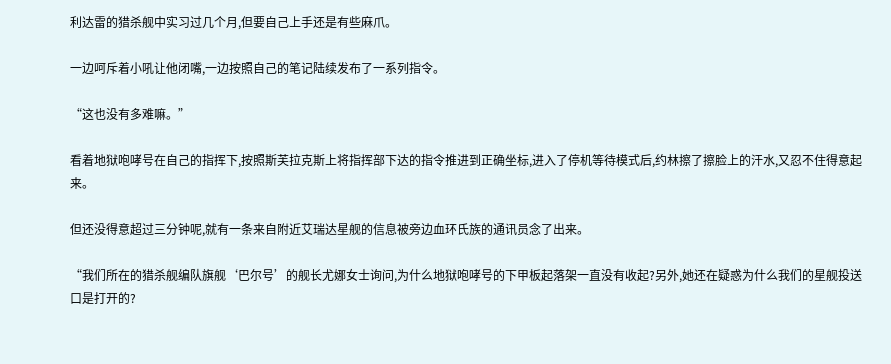利达雷的猎杀舰中实习过几个月,但要自己上手还是有些麻爪。

一边呵斥着小吼让他闭嘴,一边按照自己的笔记陆续发布了一系列指令。

“这也没有多难嘛。”

看着地狱咆哮号在自己的指挥下,按照斯芙拉克斯上将指挥部下达的指令推进到正确坐标,进入了停机等待模式后,约林擦了擦脸上的汗水,又忍不住得意起来。

但还没得意超过三分钟呢,就有一条来自附近艾瑞达星舰的信息被旁边血环氏族的通讯员念了出来。

“我们所在的猎杀舰编队旗舰‘巴尔号’的舰长尤娜女士询问,为什么地狱咆哮号的下甲板起落架一直没有收起?另外,她还在疑惑为什么我们的星舰投送口是打开的?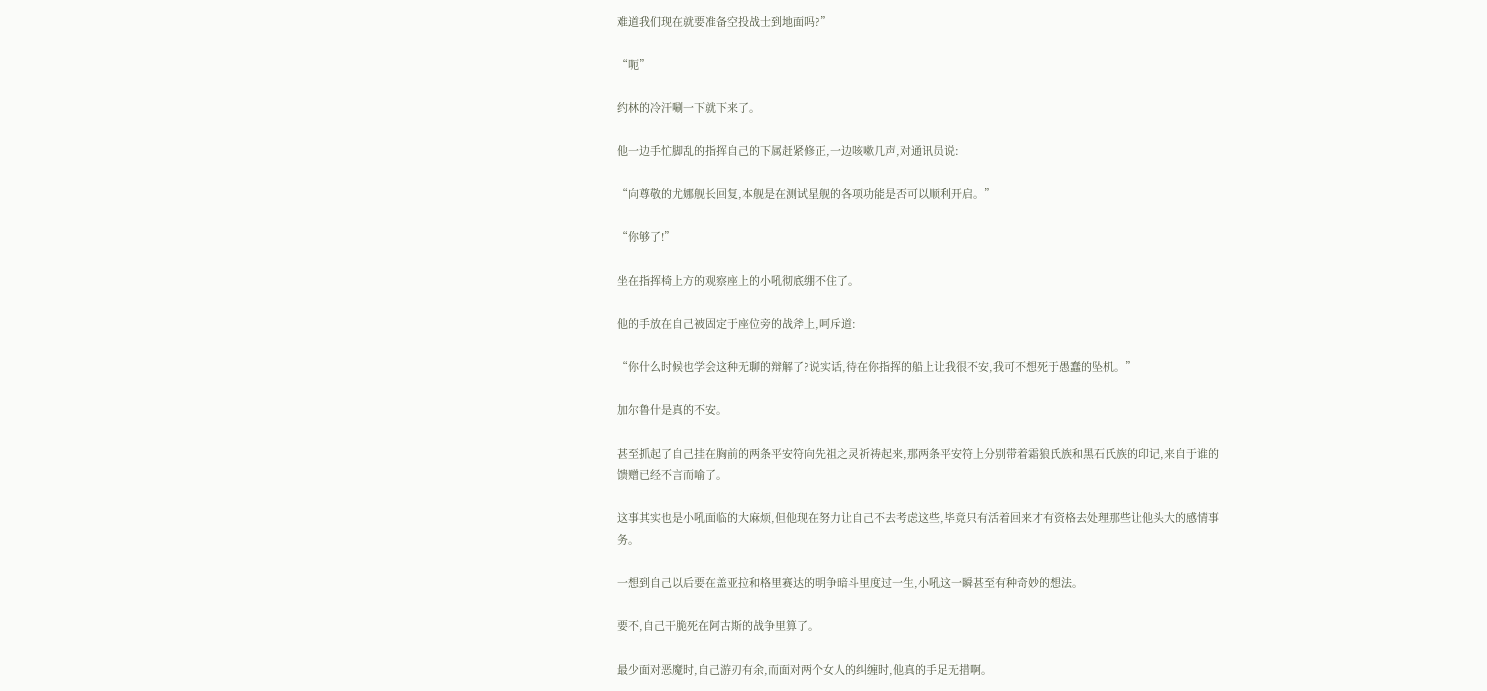难道我们现在就要准备空投战士到地面吗?”

“呃”

约林的冷汗唰一下就下来了。

他一边手忙脚乱的指挥自己的下属赶紧修正,一边咳嗽几声,对通讯员说:

“向尊敬的尤娜舰长回复,本舰是在测试星舰的各项功能是否可以顺利开启。”

“你够了!”

坐在指挥椅上方的观察座上的小吼彻底绷不住了。

他的手放在自己被固定于座位旁的战斧上,呵斥道:

“你什么时候也学会这种无聊的辩解了?说实话,待在你指挥的船上让我很不安,我可不想死于愚蠢的坠机。”

加尔鲁什是真的不安。

甚至抓起了自己挂在胸前的两条平安符向先祖之灵祈祷起来,那两条平安符上分别带着霜狼氏族和黑石氏族的印记,来自于谁的馈赠已经不言而喻了。

这事其实也是小吼面临的大麻烦,但他现在努力让自己不去考虑这些,毕竟只有活着回来才有资格去处理那些让他头大的感情事务。

一想到自己以后要在盖亚拉和格里赛达的明争暗斗里度过一生,小吼这一瞬甚至有种奇妙的想法。

要不,自己干脆死在阿古斯的战争里算了。

最少面对恶魔时,自己游刃有余,而面对两个女人的纠缠时,他真的手足无措啊。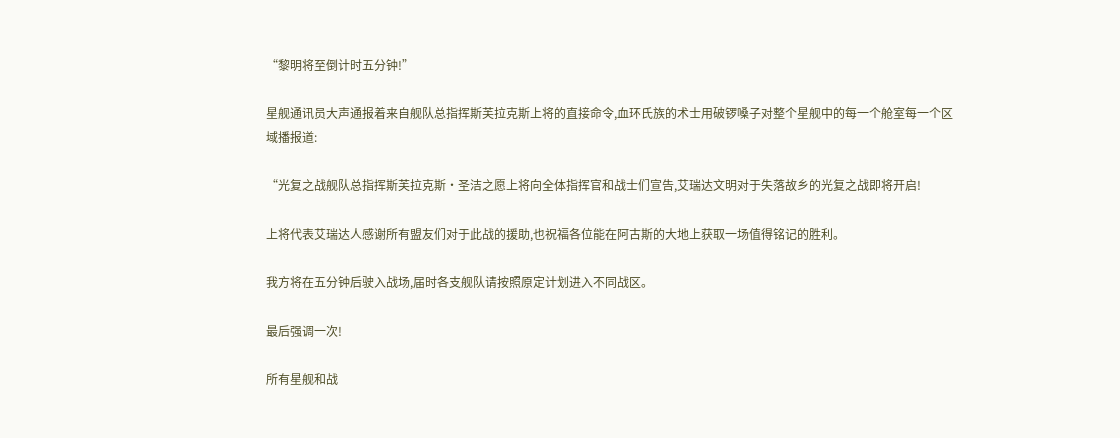“黎明将至倒计时五分钟!”

星舰通讯员大声通报着来自舰队总指挥斯芙拉克斯上将的直接命令,血环氏族的术士用破锣嗓子对整个星舰中的每一个舱室每一个区域播报道:

“光复之战舰队总指挥斯芙拉克斯·圣洁之愿上将向全体指挥官和战士们宣告,艾瑞达文明对于失落故乡的光复之战即将开启!

上将代表艾瑞达人感谢所有盟友们对于此战的援助,也祝福各位能在阿古斯的大地上获取一场值得铭记的胜利。

我方将在五分钟后驶入战场,届时各支舰队请按照原定计划进入不同战区。

最后强调一次!

所有星舰和战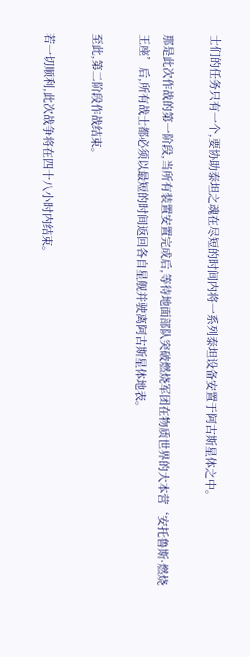士们的任务只有一个,要协助泰坦之魂在尽短的时间内将一系列泰坦设备安置于阿古斯星体之中。

那是此次作战的第一阶段,当所有装置安置完成后,等待地面部队突破燃烧军团在物质世界的大本营‘安托鲁斯·燃烧王座’后,所有战士都必须以最短的时间返回各自星舰并驶离阿古斯星体地表。

至此,第二阶段作战结束。

若一切顺利,此次战争将在四十八小时内结束。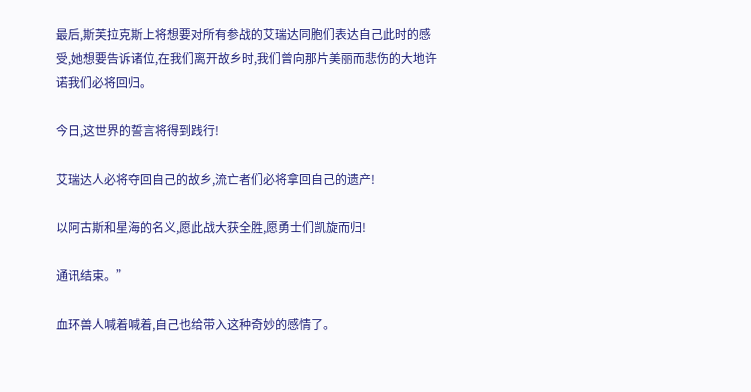最后,斯芙拉克斯上将想要对所有参战的艾瑞达同胞们表达自己此时的感受,她想要告诉诸位,在我们离开故乡时,我们曾向那片美丽而悲伤的大地许诺我们必将回归。

今日,这世界的誓言将得到践行!

艾瑞达人必将夺回自己的故乡,流亡者们必将拿回自己的遗产!

以阿古斯和星海的名义,愿此战大获全胜,愿勇士们凯旋而归!

通讯结束。”

血环兽人喊着喊着,自己也给带入这种奇妙的感情了。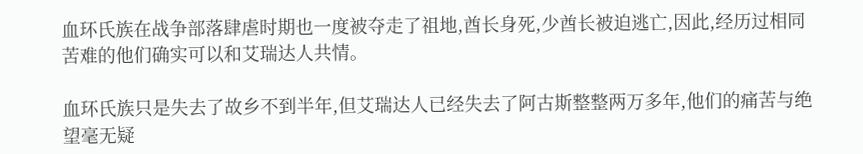血环氏族在战争部落肆虐时期也一度被夺走了祖地,酋长身死,少酋长被迫逃亡,因此,经历过相同苦难的他们确实可以和艾瑞达人共情。

血环氏族只是失去了故乡不到半年,但艾瑞达人已经失去了阿古斯整整两万多年,他们的痛苦与绝望毫无疑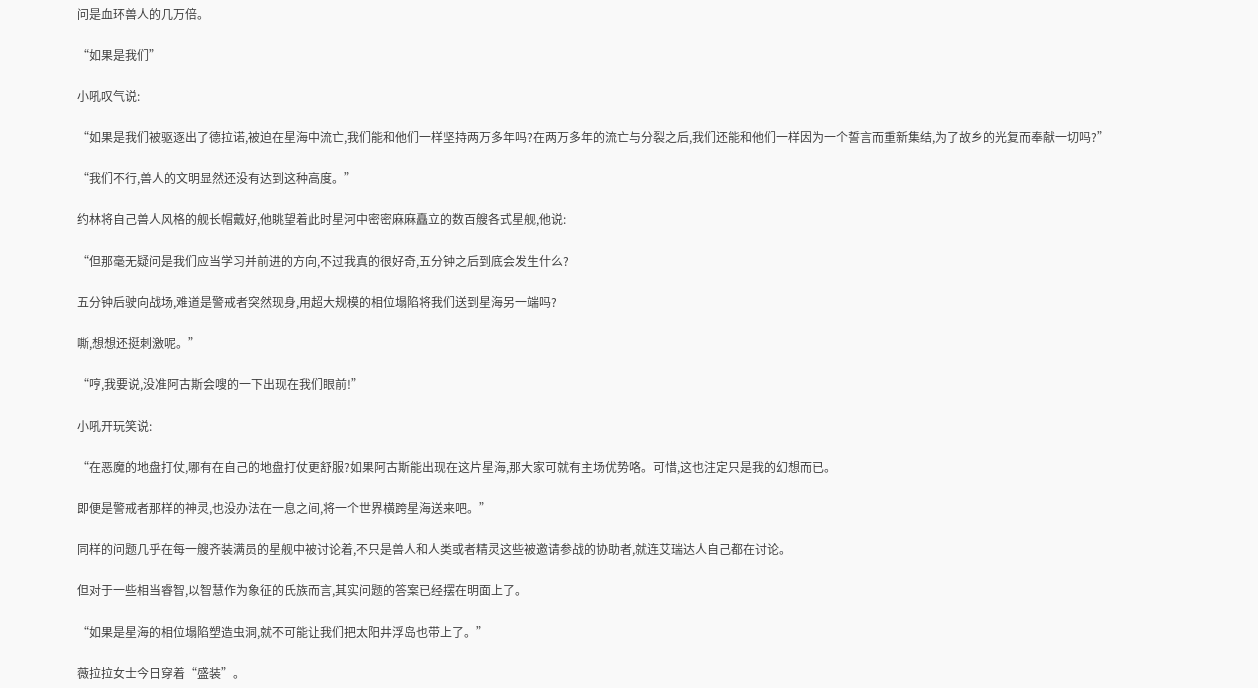问是血环兽人的几万倍。

“如果是我们”

小吼叹气说:

“如果是我们被驱逐出了德拉诺,被迫在星海中流亡,我们能和他们一样坚持两万多年吗?在两万多年的流亡与分裂之后,我们还能和他们一样因为一个誓言而重新集结,为了故乡的光复而奉献一切吗?”

“我们不行,兽人的文明显然还没有达到这种高度。”

约林将自己兽人风格的舰长帽戴好,他眺望着此时星河中密密麻麻矗立的数百艘各式星舰,他说:

“但那毫无疑问是我们应当学习并前进的方向,不过我真的很好奇,五分钟之后到底会发生什么?

五分钟后驶向战场,难道是警戒者突然现身,用超大规模的相位塌陷将我们送到星海另一端吗?

嘶,想想还挺刺激呢。”

“哼,我要说,没准阿古斯会嗖的一下出现在我们眼前!”

小吼开玩笑说:

“在恶魔的地盘打仗,哪有在自己的地盘打仗更舒服?如果阿古斯能出现在这片星海,那大家可就有主场优势咯。可惜,这也注定只是我的幻想而已。

即便是警戒者那样的神灵,也没办法在一息之间,将一个世界横跨星海送来吧。”

同样的问题几乎在每一艘齐装满员的星舰中被讨论着,不只是兽人和人类或者精灵这些被邀请参战的协助者,就连艾瑞达人自己都在讨论。

但对于一些相当睿智,以智慧作为象征的氏族而言,其实问题的答案已经摆在明面上了。

“如果是星海的相位塌陷塑造虫洞,就不可能让我们把太阳井浮岛也带上了。”

薇拉拉女士今日穿着“盛装”。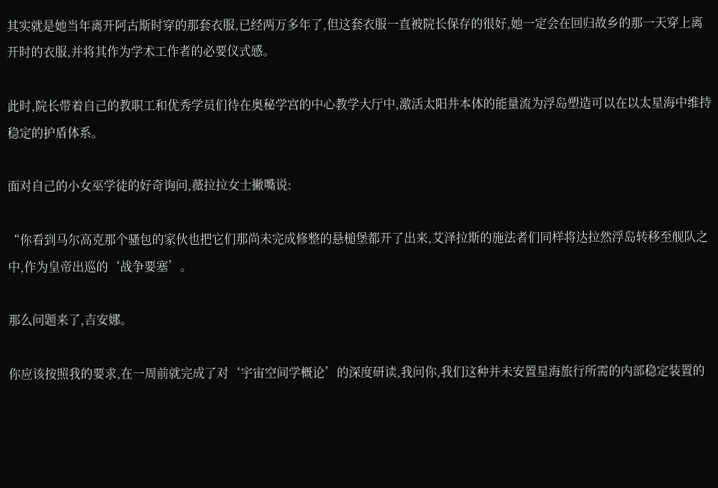其实就是她当年离开阿古斯时穿的那套衣服,已经两万多年了,但这套衣服一直被院长保存的很好,她一定会在回归故乡的那一天穿上离开时的衣服,并将其作为学术工作者的必要仪式感。

此时,院长带着自己的教职工和优秀学员们待在奥秘学宫的中心教学大厅中,激活太阳井本体的能量流为浮岛塑造可以在以太星海中维持稳定的护盾体系。

面对自己的小女巫学徒的好奇询问,薇拉拉女士撇嘴说:

“你看到马尔高克那个骚包的家伙也把它们那尚未完成修整的悬槌堡都开了出来,艾泽拉斯的施法者们同样将达拉然浮岛转移至舰队之中,作为皇帝出巡的‘战争要塞’。

那么问题来了,吉安娜。

你应该按照我的要求,在一周前就完成了对‘宇宙空间学概论’的深度研读,我问你,我们这种并未安置星海旅行所需的内部稳定装置的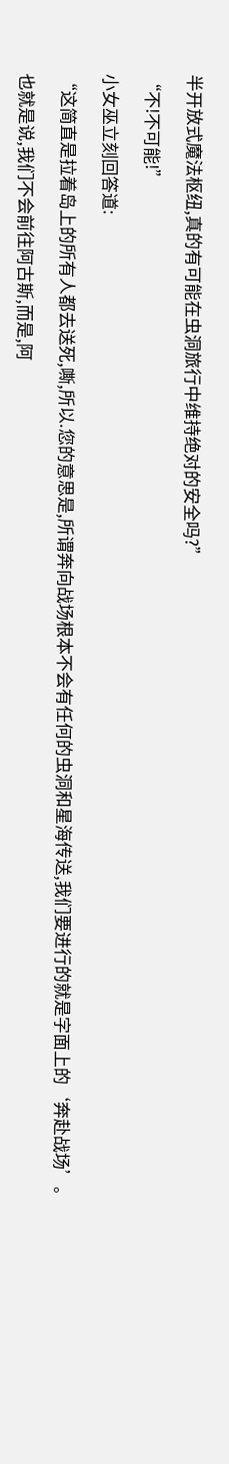半开放式魔法枢纽,真的有可能在虫洞旅行中维持绝对的安全吗?”

“不!不可能!”

小女巫立刻回答道:

“这简直是拉着岛上的所有人都去送死,嘶,所以.您的意思是,所谓奔向战场根本不会有任何的虫洞和星海传送,我们要进行的就是字面上的‘奔赴战场’。

也就是说,我们不会前往阿古斯,而是,阿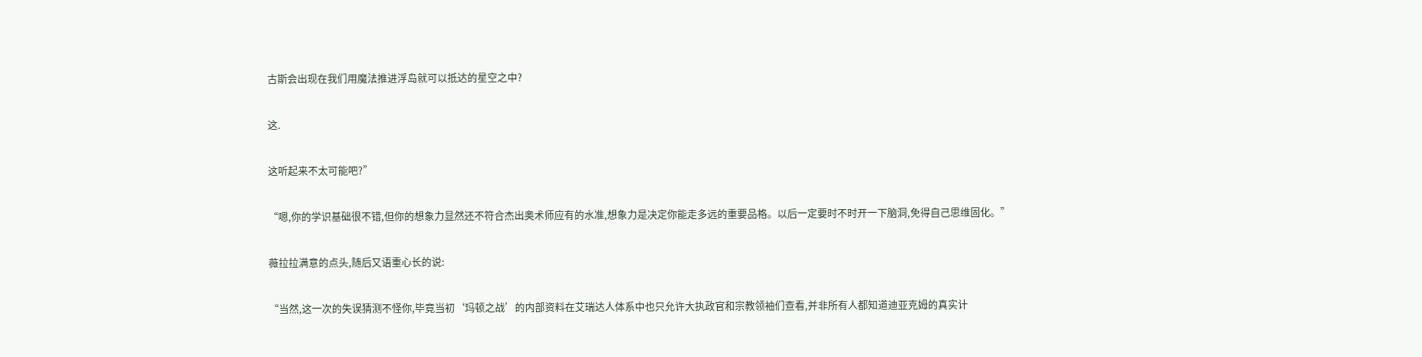古斯会出现在我们用魔法推进浮岛就可以抵达的星空之中?

这.

这听起来不太可能吧?”

“嗯,你的学识基础很不错,但你的想象力显然还不符合杰出奥术师应有的水准,想象力是决定你能走多远的重要品格。以后一定要时不时开一下脑洞,免得自己思维固化。”

薇拉拉满意的点头,随后又语重心长的说:

“当然,这一次的失误猜测不怪你,毕竟当初‘玛顿之战’的内部资料在艾瑞达人体系中也只允许大执政官和宗教领袖们查看,并非所有人都知道迪亚克姆的真实计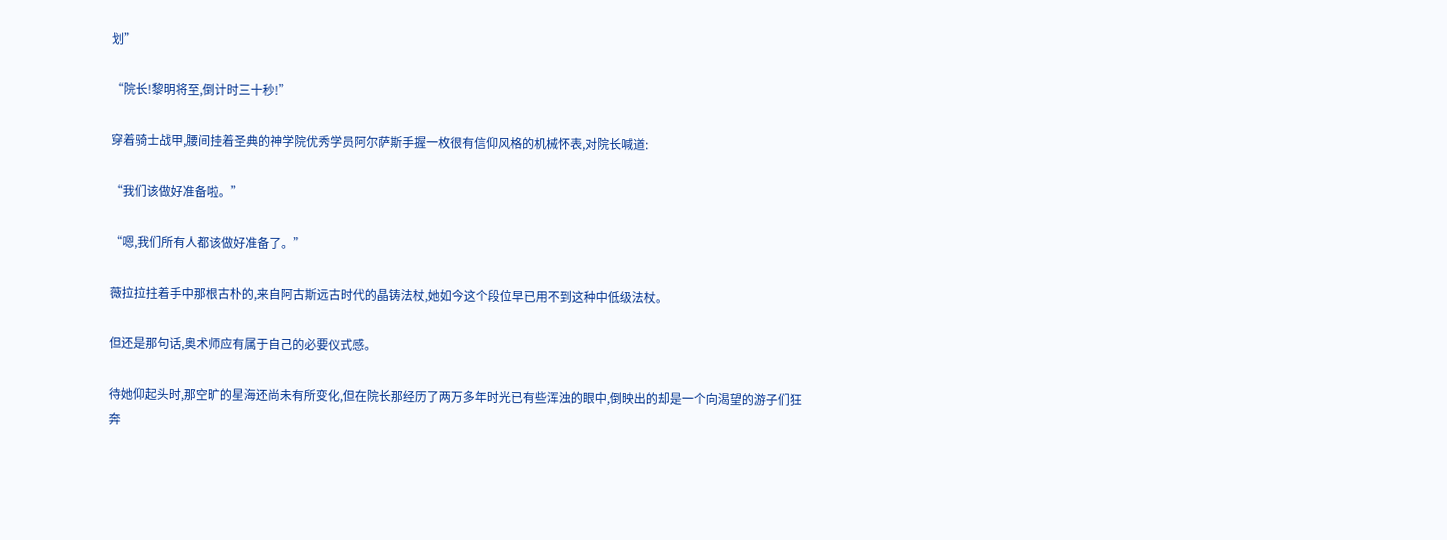划”

“院长!黎明将至,倒计时三十秒!”

穿着骑士战甲,腰间挂着圣典的神学院优秀学员阿尔萨斯手握一枚很有信仰风格的机械怀表,对院长喊道:

“我们该做好准备啦。”

“嗯,我们所有人都该做好准备了。”

薇拉拉拄着手中那根古朴的,来自阿古斯远古时代的晶铸法杖,她如今这个段位早已用不到这种中低级法杖。

但还是那句话,奥术师应有属于自己的必要仪式感。

待她仰起头时,那空旷的星海还尚未有所变化,但在院长那经历了两万多年时光已有些浑浊的眼中,倒映出的却是一个向渴望的游子们狂奔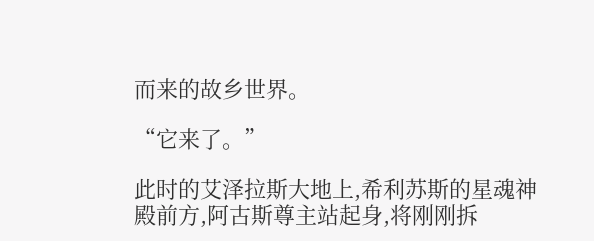而来的故乡世界。

“它来了。”

此时的艾泽拉斯大地上,希利苏斯的星魂神殿前方,阿古斯尊主站起身,将刚刚拆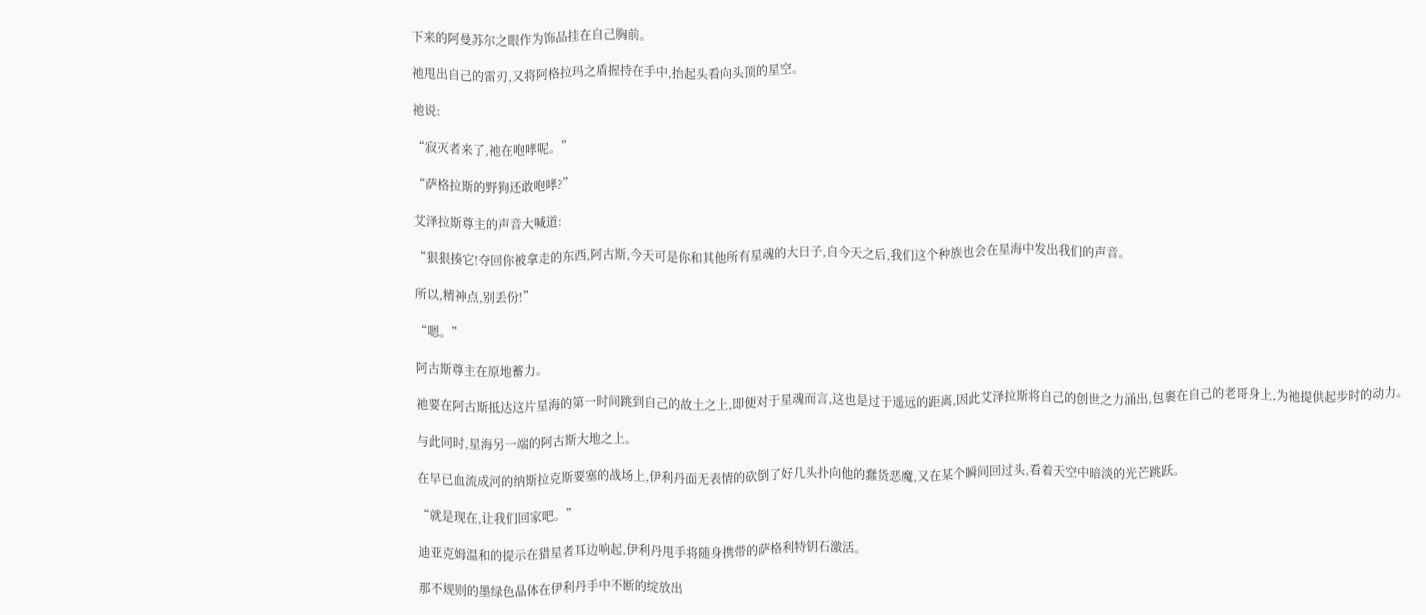下来的阿曼苏尔之眼作为饰品挂在自己胸前。

祂甩出自己的雷刃,又将阿格拉玛之盾握持在手中,抬起头看向头顶的星空。

祂说:

“寂灭者来了,祂在咆哮呢。”

“萨格拉斯的野狗还敢咆哮?”

艾泽拉斯尊主的声音大喊道:

“狠狠揍它!夺回你被拿走的东西,阿古斯,今天可是你和其他所有星魂的大日子,自今天之后,我们这个种族也会在星海中发出我们的声音。

所以,精神点,别丢份!”

“嗯。”

阿古斯尊主在原地蓄力。

祂要在阿古斯抵达这片星海的第一时间跳到自己的故土之上,即便对于星魂而言,这也是过于遥远的距离,因此艾泽拉斯将自己的创世之力涌出,包裹在自己的老哥身上,为祂提供起步时的动力。

与此同时,星海另一端的阿古斯大地之上。

在早已血流成河的纳斯拉克斯要塞的战场上,伊利丹面无表情的砍倒了好几头扑向他的蠢货恶魔,又在某个瞬间回过头,看着天空中暗淡的光芒跳跃。

“就是现在,让我们回家吧。”

迪亚克姆温和的提示在猎星者耳边响起,伊利丹甩手将随身携带的萨格利特钥石激活。

那不规则的墨绿色晶体在伊利丹手中不断的绽放出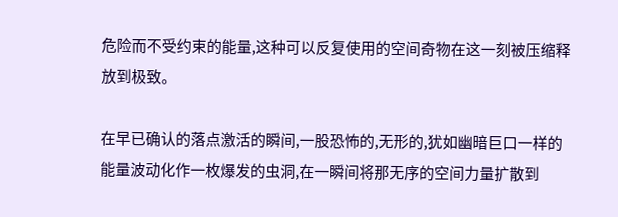危险而不受约束的能量,这种可以反复使用的空间奇物在这一刻被压缩释放到极致。

在早已确认的落点激活的瞬间,一股恐怖的,无形的,犹如幽暗巨口一样的能量波动化作一枚爆发的虫洞,在一瞬间将那无序的空间力量扩散到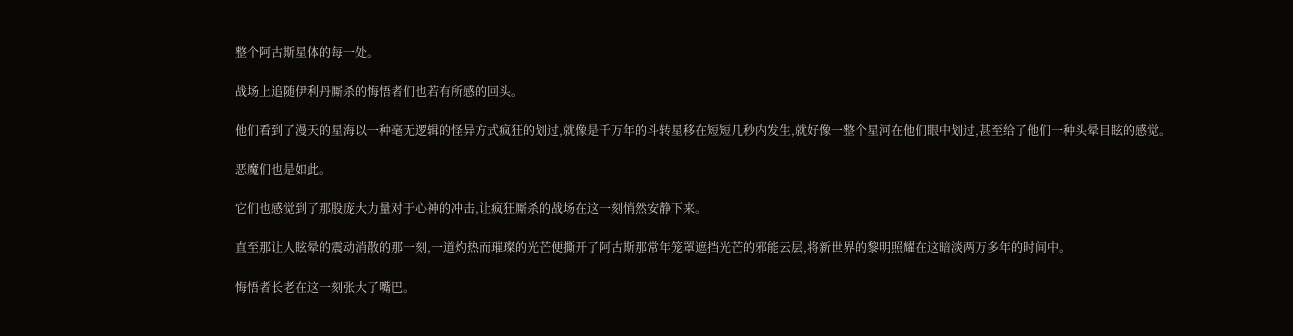整个阿古斯星体的每一处。

战场上追随伊利丹厮杀的悔悟者们也若有所感的回头。

他们看到了漫天的星海以一种毫无逻辑的怪异方式疯狂的划过,就像是千万年的斗转星移在短短几秒内发生,就好像一整个星河在他们眼中划过,甚至给了他们一种头晕目眩的感觉。

恶魔们也是如此。

它们也感觉到了那股庞大力量对于心神的冲击,让疯狂厮杀的战场在这一刻悄然安静下来。

直至那让人眩晕的震动消散的那一刻,一道灼热而璀璨的光芒便撕开了阿古斯那常年笼罩遮挡光芒的邪能云层,将新世界的黎明照耀在这暗淡两万多年的时间中。

悔悟者长老在这一刻张大了嘴巴。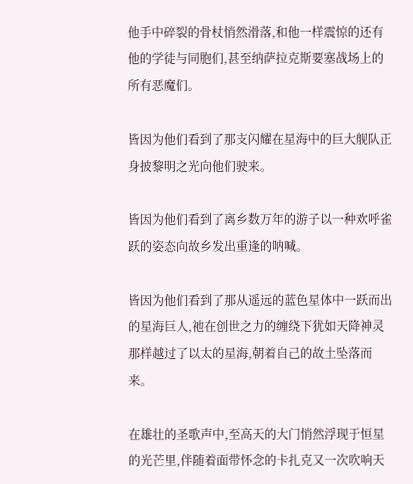他手中碎裂的骨杖悄然滑落,和他一样震惊的还有他的学徒与同胞们,甚至纳萨拉克斯要塞战场上的所有恶魔们。

皆因为他们看到了那支闪耀在星海中的巨大舰队正身披黎明之光向他们驶来。

皆因为他们看到了离乡数万年的游子以一种欢呼雀跃的姿态向故乡发出重逢的呐喊。

皆因为他们看到了那从遥远的蓝色星体中一跃而出的星海巨人,祂在创世之力的缠绕下犹如天降神灵那样越过了以太的星海,朝着自己的故土坠落而来。

在雄壮的圣歌声中,至高天的大门悄然浮现于恒星的光芒里,伴随着面带怀念的卡扎克又一次吹响天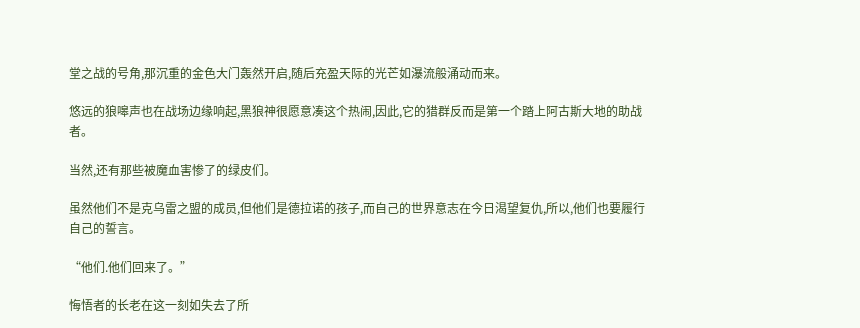堂之战的号角,那沉重的金色大门轰然开启,随后充盈天际的光芒如瀑流般涌动而来。

悠远的狼嗥声也在战场边缘响起,黑狼神很愿意凑这个热闹,因此,它的猎群反而是第一个踏上阿古斯大地的助战者。

当然,还有那些被魔血害惨了的绿皮们。

虽然他们不是克乌雷之盟的成员,但他们是德拉诺的孩子,而自己的世界意志在今日渴望复仇,所以,他们也要履行自己的誓言。

“他们.他们回来了。”

悔悟者的长老在这一刻如失去了所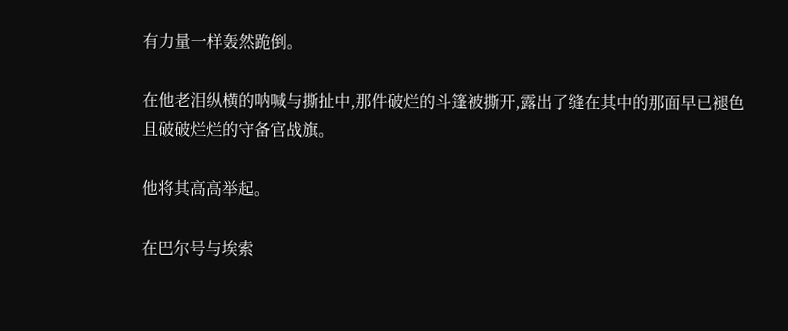有力量一样轰然跪倒。

在他老泪纵横的呐喊与撕扯中,那件破烂的斗篷被撕开,露出了缝在其中的那面早已褪色且破破烂烂的守备官战旗。

他将其高高举起。

在巴尔号与埃索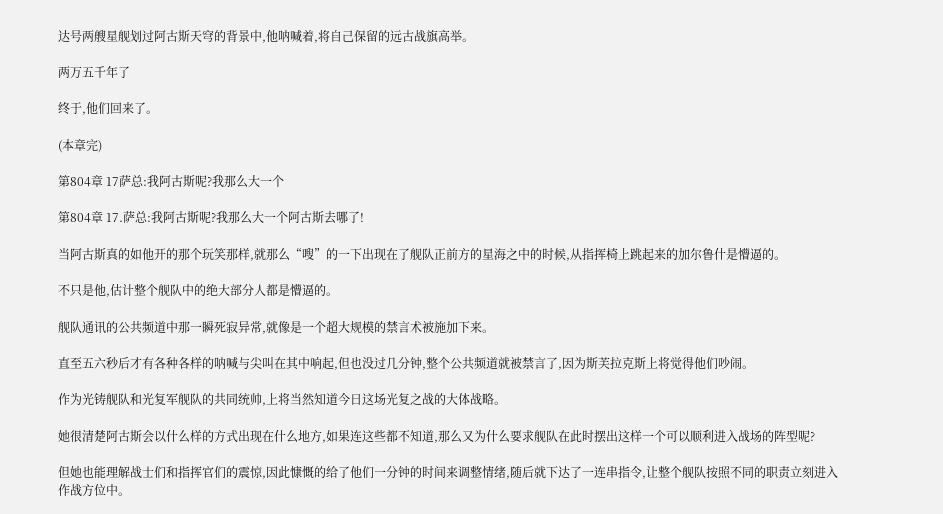达号两艘星舰划过阿古斯天穹的背景中,他呐喊着,将自己保留的远古战旗高举。

两万五千年了

终于,他们回来了。

(本章完)

第804章 17萨总:我阿古斯呢?我那么大一个

第804章 17.萨总:我阿古斯呢?我那么大一个阿古斯去哪了!

当阿古斯真的如他开的那个玩笑那样,就那么“嗖”的一下出现在了舰队正前方的星海之中的时候,从指挥椅上跳起来的加尔鲁什是懵逼的。

不只是他,估计整个舰队中的绝大部分人都是懵逼的。

舰队通讯的公共频道中那一瞬死寂异常,就像是一个超大规模的禁言术被施加下来。

直至五六秒后才有各种各样的呐喊与尖叫在其中响起,但也没过几分钟,整个公共频道就被禁言了,因为斯芙拉克斯上将觉得他们吵闹。

作为光铸舰队和光复军舰队的共同统帅,上将当然知道今日这场光复之战的大体战略。

她很清楚阿古斯会以什么样的方式出现在什么地方,如果连这些都不知道,那么又为什么要求舰队在此时摆出这样一个可以顺利进入战场的阵型呢?

但她也能理解战士们和指挥官们的震惊,因此慷慨的给了他们一分钟的时间来调整情绪,随后就下达了一连串指令,让整个舰队按照不同的职责立刻进入作战方位中。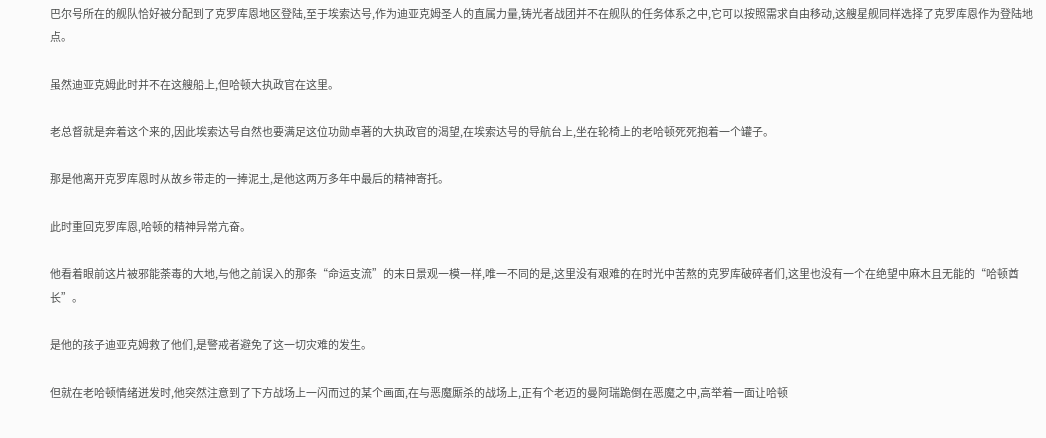巴尔号所在的舰队恰好被分配到了克罗库恩地区登陆,至于埃索达号,作为迪亚克姆圣人的直属力量,铸光者战团并不在舰队的任务体系之中,它可以按照需求自由移动,这艘星舰同样选择了克罗库恩作为登陆地点。

虽然迪亚克姆此时并不在这艘船上,但哈顿大执政官在这里。

老总督就是奔着这个来的,因此埃索达号自然也要满足这位功勋卓著的大执政官的渴望,在埃索达号的导航台上,坐在轮椅上的老哈顿死死抱着一个罐子。

那是他离开克罗库恩时从故乡带走的一捧泥土,是他这两万多年中最后的精神寄托。

此时重回克罗库恩,哈顿的精神异常亢奋。

他看着眼前这片被邪能荼毒的大地,与他之前误入的那条“命运支流”的末日景观一模一样,唯一不同的是,这里没有艰难的在时光中苦熬的克罗库破碎者们,这里也没有一个在绝望中麻木且无能的“哈顿酋长”。

是他的孩子迪亚克姆救了他们,是警戒者避免了这一切灾难的发生。

但就在老哈顿情绪迸发时,他突然注意到了下方战场上一闪而过的某个画面,在与恶魔厮杀的战场上,正有个老迈的曼阿瑞跪倒在恶魔之中,高举着一面让哈顿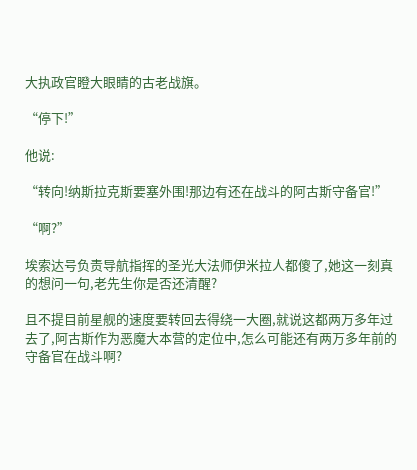大执政官瞪大眼睛的古老战旗。

“停下!”

他说:

“转向!纳斯拉克斯要塞外围!那边有还在战斗的阿古斯守备官!”

“啊?”

埃索达号负责导航指挥的圣光大法师伊米拉人都傻了,她这一刻真的想问一句,老先生你是否还清醒?

且不提目前星舰的速度要转回去得绕一大圈,就说这都两万多年过去了,阿古斯作为恶魔大本营的定位中,怎么可能还有两万多年前的守备官在战斗啊?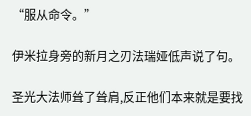“服从命令。”

伊米拉身旁的新月之刃法瑞娅低声说了句。

圣光大法师耸了耸肩,反正他们本来就是要找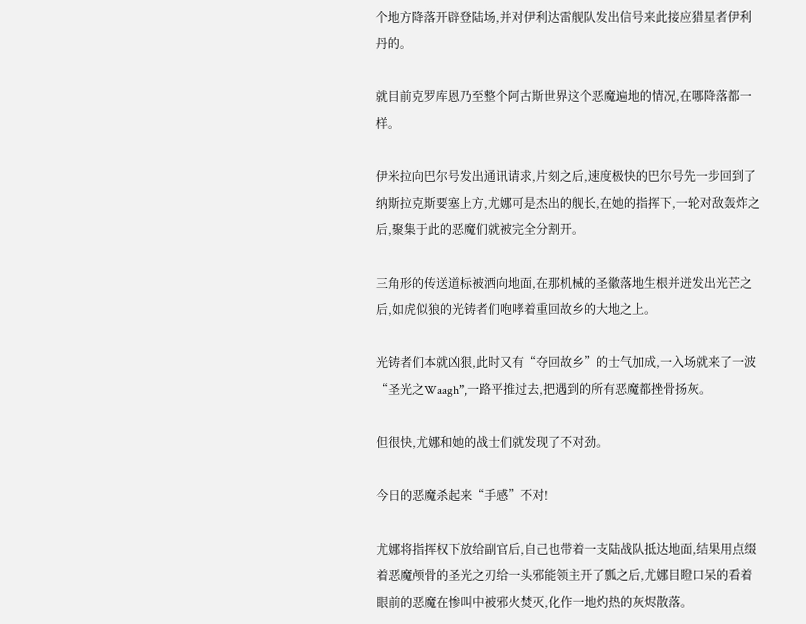个地方降落开辟登陆场,并对伊利达雷舰队发出信号来此接应猎星者伊利丹的。

就目前克罗库恩乃至整个阿古斯世界这个恶魔遍地的情况,在哪降落都一样。

伊米拉向巴尔号发出通讯请求,片刻之后,速度极快的巴尔号先一步回到了纳斯拉克斯要塞上方,尤娜可是杰出的舰长,在她的指挥下,一轮对敌轰炸之后,聚集于此的恶魔们就被完全分割开。

三角形的传送道标被洒向地面,在那机械的圣徽落地生根并迸发出光芒之后,如虎似狼的光铸者们咆哮着重回故乡的大地之上。

光铸者们本就凶狠,此时又有“夺回故乡”的士气加成,一入场就来了一波“圣光之Waagh”,一路平推过去,把遇到的所有恶魔都挫骨扬灰。

但很快,尤娜和她的战士们就发现了不对劲。

今日的恶魔杀起来“手感”不对!

尤娜将指挥权下放给副官后,自己也带着一支陆战队抵达地面,结果用点缀着恶魔颅骨的圣光之刃给一头邪能领主开了瓢之后,尤娜目瞪口呆的看着眼前的恶魔在惨叫中被邪火焚灭,化作一地灼热的灰烬散落。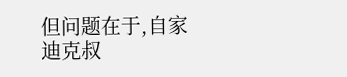但问题在于,自家迪克叔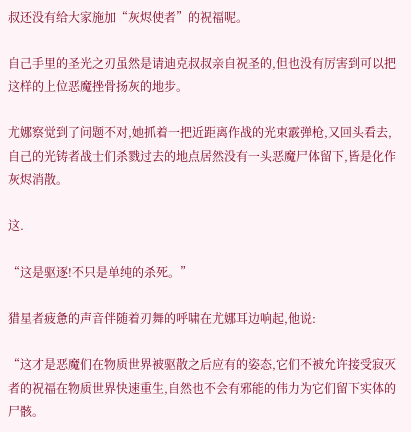叔还没有给大家施加“灰烬使者”的祝福呢。

自己手里的圣光之刃虽然是请迪克叔叔亲自祝圣的,但也没有厉害到可以把这样的上位恶魔挫骨扬灰的地步。

尤娜察觉到了问题不对,她抓着一把近距离作战的光束霰弹枪,又回头看去,自己的光铸者战士们杀戮过去的地点居然没有一头恶魔尸体留下,皆是化作灰烬消散。

这.

“这是驱逐!不只是单纯的杀死。”

猎星者疲惫的声音伴随着刃舞的呼啸在尤娜耳边响起,他说:

“这才是恶魔们在物质世界被驱散之后应有的姿态,它们不被允许接受寂灭者的祝福在物质世界快速重生,自然也不会有邪能的伟力为它们留下实体的尸骸。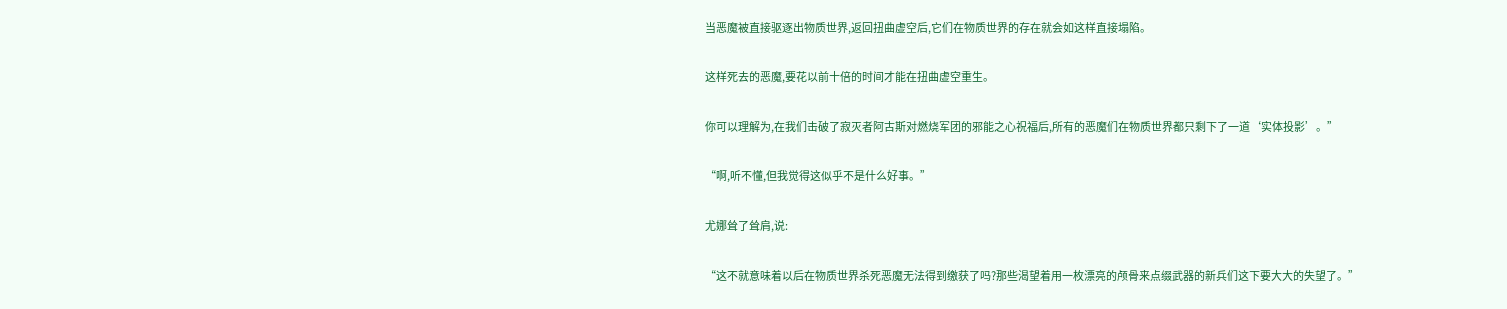当恶魔被直接驱逐出物质世界,返回扭曲虚空后,它们在物质世界的存在就会如这样直接塌陷。

这样死去的恶魔,要花以前十倍的时间才能在扭曲虚空重生。

你可以理解为,在我们击破了寂灭者阿古斯对燃烧军团的邪能之心祝福后,所有的恶魔们在物质世界都只剩下了一道‘实体投影’。”

“啊,听不懂,但我觉得这似乎不是什么好事。”

尤娜耸了耸肩,说:

“这不就意味着以后在物质世界杀死恶魔无法得到缴获了吗?那些渴望着用一枚漂亮的颅骨来点缀武器的新兵们这下要大大的失望了。”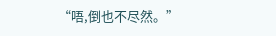“唔,倒也不尽然。”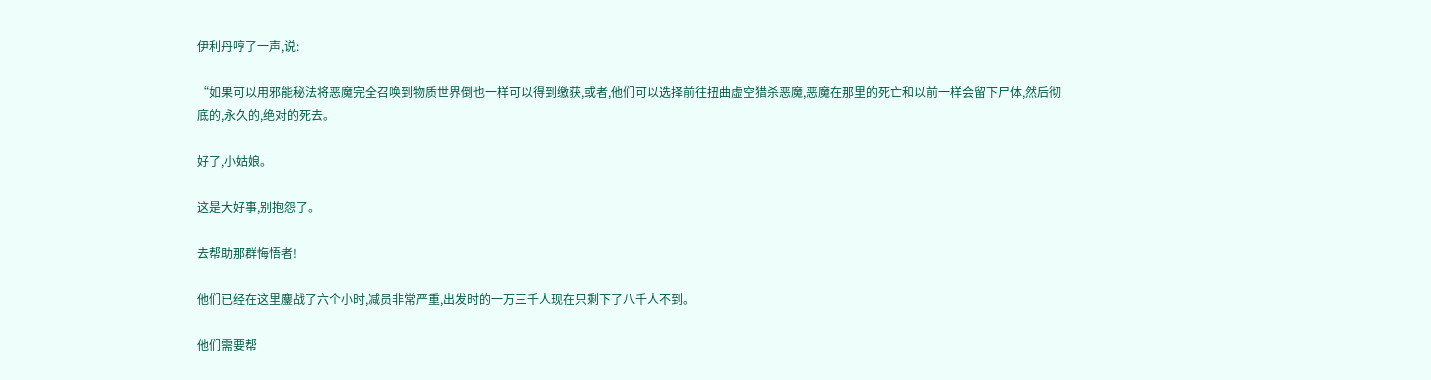伊利丹哼了一声,说:

“如果可以用邪能秘法将恶魔完全召唤到物质世界倒也一样可以得到缴获,或者,他们可以选择前往扭曲虚空猎杀恶魔,恶魔在那里的死亡和以前一样会留下尸体,然后彻底的,永久的,绝对的死去。

好了,小姑娘。

这是大好事,别抱怨了。

去帮助那群悔悟者!

他们已经在这里鏖战了六个小时,减员非常严重,出发时的一万三千人现在只剩下了八千人不到。

他们需要帮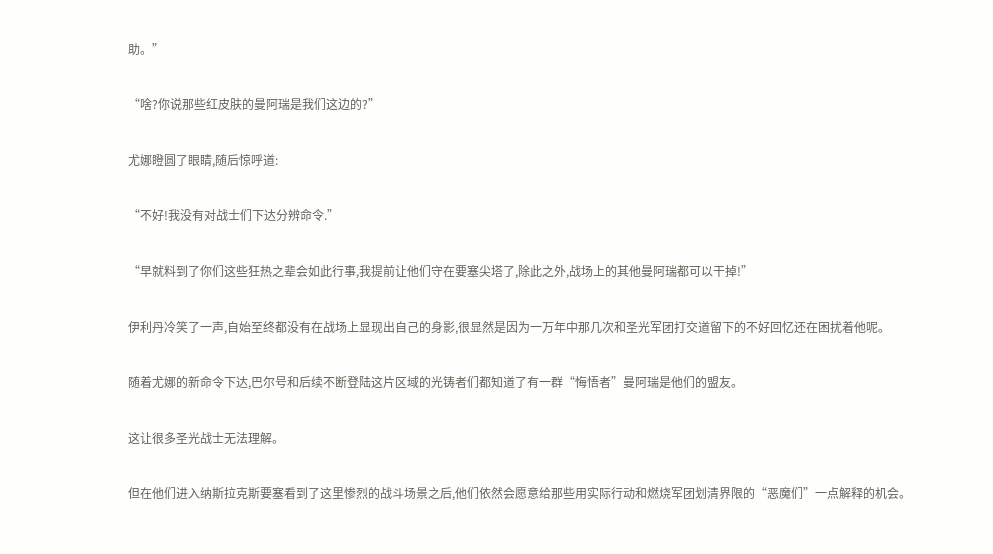助。”

“啥?你说那些红皮肤的曼阿瑞是我们这边的?”

尤娜瞪圆了眼睛,随后惊呼道:

“不好!我没有对战士们下达分辨命令.”

“早就料到了你们这些狂热之辈会如此行事,我提前让他们守在要塞尖塔了,除此之外,战场上的其他曼阿瑞都可以干掉!”

伊利丹冷笑了一声,自始至终都没有在战场上显现出自己的身影,很显然是因为一万年中那几次和圣光军团打交道留下的不好回忆还在困扰着他呢。

随着尤娜的新命令下达,巴尔号和后续不断登陆这片区域的光铸者们都知道了有一群“悔悟者”曼阿瑞是他们的盟友。

这让很多圣光战士无法理解。

但在他们进入纳斯拉克斯要塞看到了这里惨烈的战斗场景之后,他们依然会愿意给那些用实际行动和燃烧军团划清界限的“恶魔们”一点解释的机会。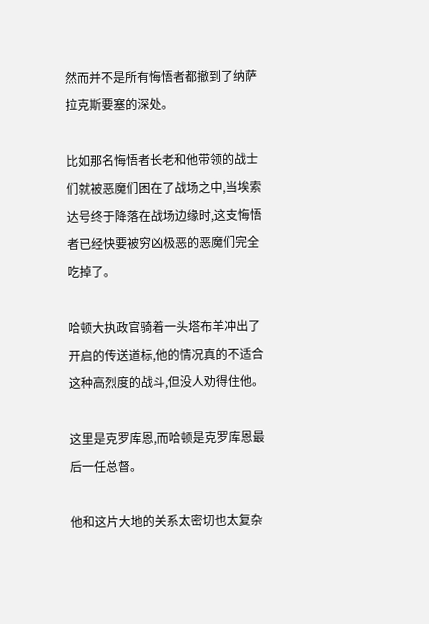然而并不是所有悔悟者都撤到了纳萨拉克斯要塞的深处。

比如那名悔悟者长老和他带领的战士们就被恶魔们困在了战场之中,当埃索达号终于降落在战场边缘时,这支悔悟者已经快要被穷凶极恶的恶魔们完全吃掉了。

哈顿大执政官骑着一头塔布羊冲出了开启的传送道标,他的情况真的不适合这种高烈度的战斗,但没人劝得住他。

这里是克罗库恩,而哈顿是克罗库恩最后一任总督。

他和这片大地的关系太密切也太复杂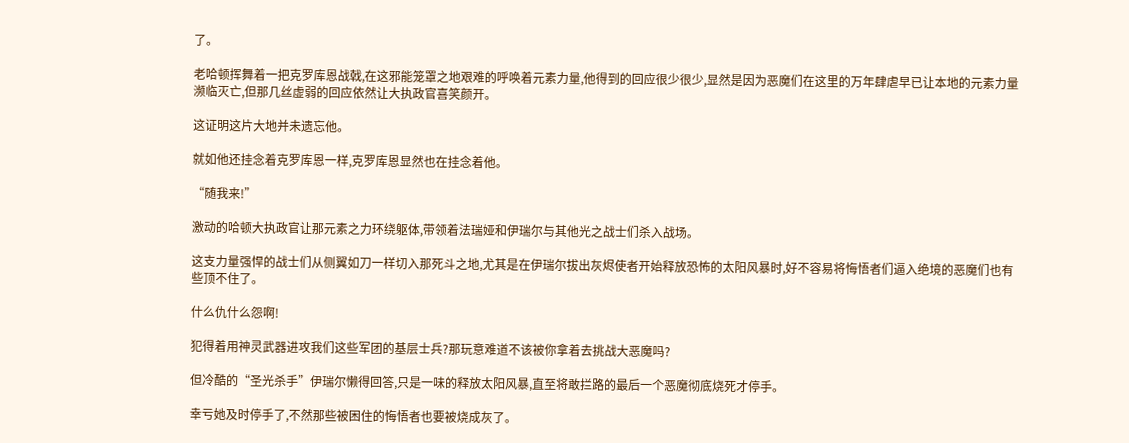了。

老哈顿挥舞着一把克罗库恩战戟,在这邪能笼罩之地艰难的呼唤着元素力量,他得到的回应很少很少,显然是因为恶魔们在这里的万年肆虐早已让本地的元素力量濒临灭亡,但那几丝虚弱的回应依然让大执政官喜笑颜开。

这证明这片大地并未遗忘他。

就如他还挂念着克罗库恩一样,克罗库恩显然也在挂念着他。

“随我来!”

激动的哈顿大执政官让那元素之力环绕躯体,带领着法瑞娅和伊瑞尔与其他光之战士们杀入战场。

这支力量强悍的战士们从侧翼如刀一样切入那死斗之地,尤其是在伊瑞尔拔出灰烬使者开始释放恐怖的太阳风暴时,好不容易将悔悟者们逼入绝境的恶魔们也有些顶不住了。

什么仇什么怨啊!

犯得着用神灵武器进攻我们这些军团的基层士兵?那玩意难道不该被你拿着去挑战大恶魔吗?

但冷酷的“圣光杀手”伊瑞尔懒得回答,只是一味的释放太阳风暴,直至将敢拦路的最后一个恶魔彻底烧死才停手。

幸亏她及时停手了,不然那些被困住的悔悟者也要被烧成灰了。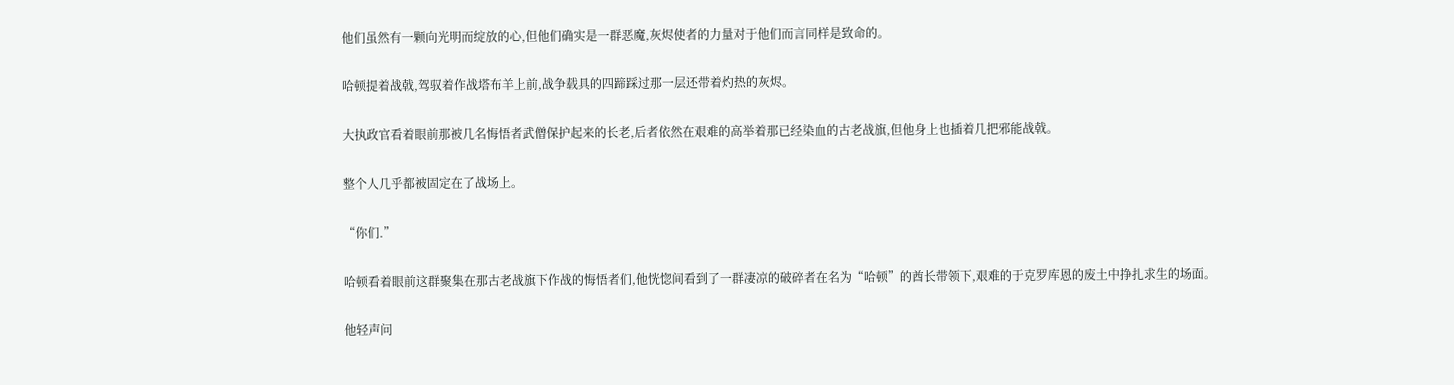他们虽然有一颗向光明而绽放的心,但他们确实是一群恶魔,灰烬使者的力量对于他们而言同样是致命的。

哈顿提着战戟,驾驭着作战塔布羊上前,战争载具的四蹄踩过那一层还带着灼热的灰烬。

大执政官看着眼前那被几名悔悟者武僧保护起来的长老,后者依然在艰难的高举着那已经染血的古老战旗,但他身上也插着几把邪能战戟。

整个人几乎都被固定在了战场上。

“你们.”

哈顿看着眼前这群聚集在那古老战旗下作战的悔悟者们,他恍惚间看到了一群凄凉的破碎者在名为“哈顿”的酋长带领下,艰难的于克罗库恩的废土中挣扎求生的场面。

他轻声问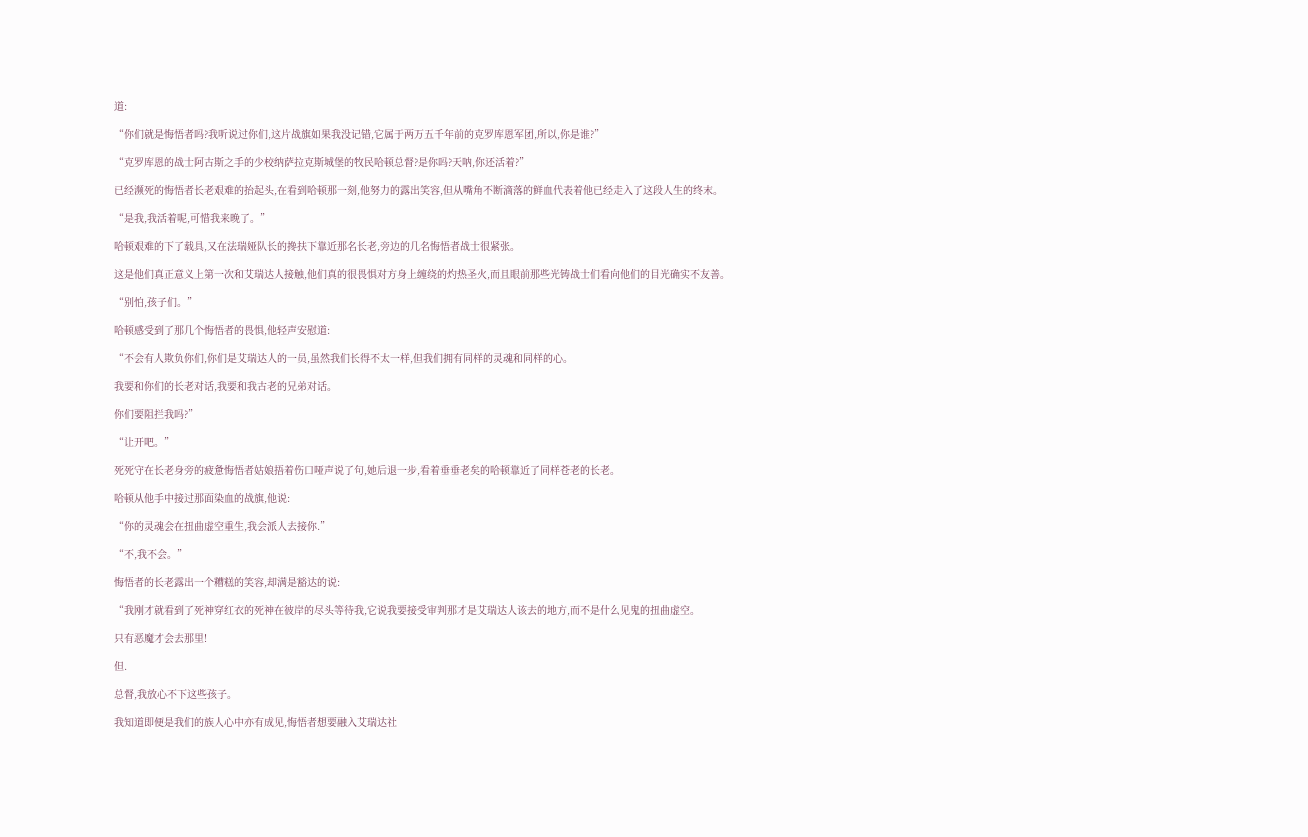道:

“你们就是悔悟者吗?我听说过你们,这片战旗如果我没记错,它属于两万五千年前的克罗库恩军团,所以,你是谁?”

“克罗库恩的战士阿古斯之手的少校纳萨拉克斯城堡的牧民哈顿总督?是你吗?天呐,你还活着?”

已经濒死的悔悟者长老艰难的抬起头,在看到哈顿那一刻,他努力的露出笑容,但从嘴角不断滴落的鲜血代表着他已经走入了这段人生的终末。

“是我,我活着呢,可惜我来晚了。”

哈顿艰难的下了载具,又在法瑞娅队长的搀扶下靠近那名长老,旁边的几名悔悟者战士很紧张。

这是他们真正意义上第一次和艾瑞达人接触,他们真的很畏惧对方身上缠绕的灼热圣火,而且眼前那些光铸战士们看向他们的目光确实不友善。

“别怕,孩子们。”

哈顿感受到了那几个悔悟者的畏惧,他轻声安慰道:

“不会有人欺负你们,你们是艾瑞达人的一员,虽然我们长得不太一样,但我们拥有同样的灵魂和同样的心。

我要和你们的长老对话,我要和我古老的兄弟对话。

你们要阻拦我吗?”

“让开吧。”

死死守在长老身旁的疲惫悔悟者姑娘捂着伤口哑声说了句,她后退一步,看着垂垂老矣的哈顿靠近了同样苍老的长老。

哈顿从他手中接过那面染血的战旗,他说:

“你的灵魂会在扭曲虚空重生,我会派人去接你.”

“不,我不会。”

悔悟者的长老露出一个糟糕的笑容,却满是豁达的说:

“我刚才就看到了死神穿红衣的死神在彼岸的尽头等待我,它说我要接受审判那才是艾瑞达人该去的地方,而不是什么见鬼的扭曲虚空。

只有恶魔才会去那里!

但.

总督,我放心不下这些孩子。

我知道即便是我们的族人心中亦有成见,悔悟者想要融入艾瑞达社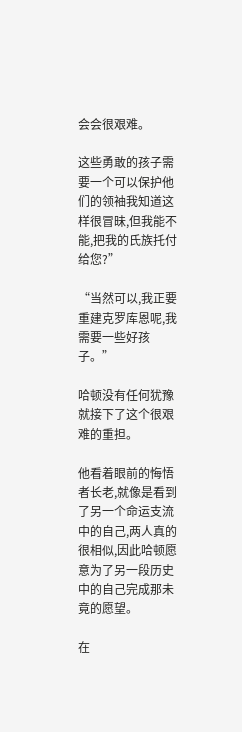会会很艰难。

这些勇敢的孩子需要一个可以保护他们的领袖我知道这样很冒昧,但我能不能,把我的氏族托付给您?”

“当然可以,我正要重建克罗库恩呢,我需要一些好孩子。”

哈顿没有任何犹豫就接下了这个很艰难的重担。

他看着眼前的悔悟者长老,就像是看到了另一个命运支流中的自己,两人真的很相似,因此哈顿愿意为了另一段历史中的自己完成那未竟的愿望。

在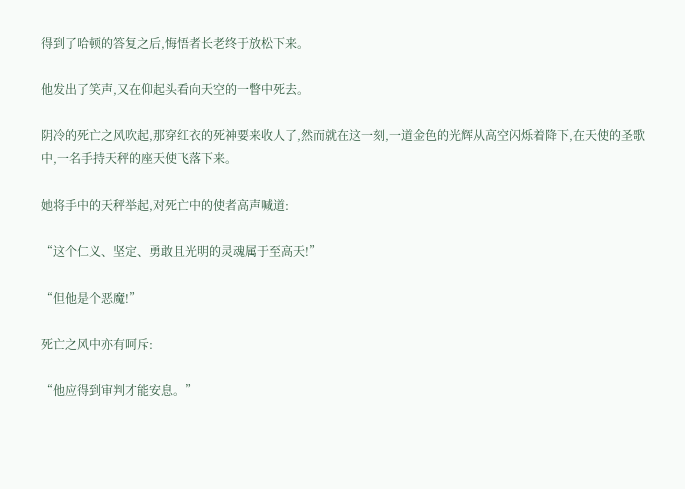得到了哈顿的答复之后,悔悟者长老终于放松下来。

他发出了笑声,又在仰起头看向天空的一瞥中死去。

阴冷的死亡之风吹起,那穿红衣的死神要来收人了,然而就在这一刻,一道金色的光辉从高空闪烁着降下,在天使的圣歌中,一名手持天秤的座天使飞落下来。

她将手中的天秤举起,对死亡中的使者高声喊道:

“这个仁义、坚定、勇敢且光明的灵魂属于至高天!”

“但他是个恶魔!”

死亡之风中亦有呵斥:

“他应得到审判才能安息。”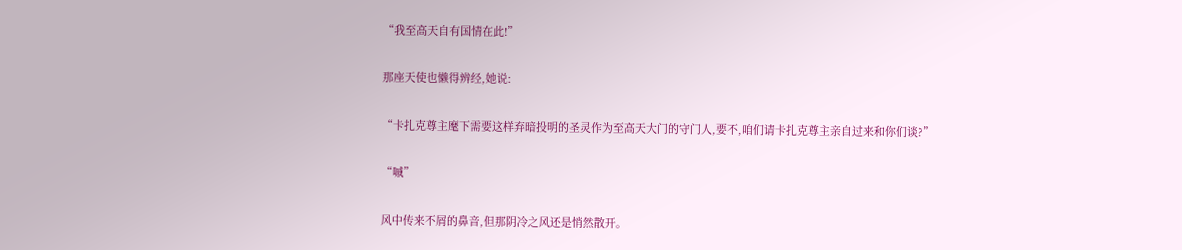“我至高天自有国情在此!”

那座天使也懒得辨经,她说:

“卡扎克尊主麾下需要这样弃暗投明的圣灵作为至高天大门的守门人,要不,咱们请卡扎克尊主亲自过来和你们谈?”

“嘁”

风中传来不屑的鼻音,但那阴冷之风还是悄然散开。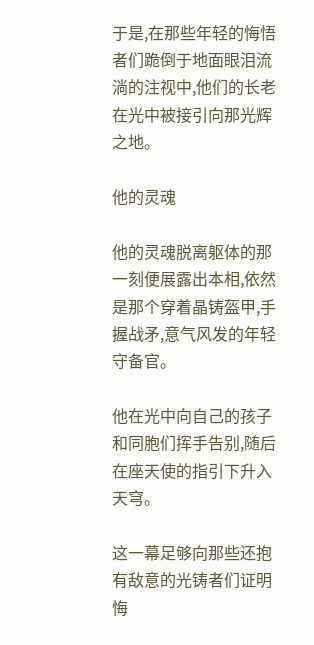于是,在那些年轻的悔悟者们跪倒于地面眼泪流淌的注视中,他们的长老在光中被接引向那光辉之地。

他的灵魂

他的灵魂脱离躯体的那一刻便展露出本相,依然是那个穿着晶铸盔甲,手握战矛,意气风发的年轻守备官。

他在光中向自己的孩子和同胞们挥手告别,随后在座天使的指引下升入天穹。

这一幕足够向那些还抱有敌意的光铸者们证明悔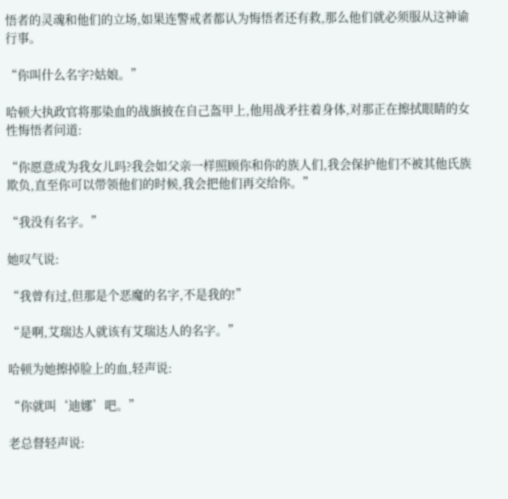悟者的灵魂和他们的立场,如果连警戒者都认为悔悟者还有救,那么他们就必须服从这神谕行事。

“你叫什么名字?姑娘。”

哈顿大执政官将那染血的战旗披在自己盔甲上,他用战矛拄着身体,对那正在擦拭眼睛的女性悔悟者问道:

“你愿意成为我女儿吗?我会如父亲一样照顾你和你的族人们,我会保护他们不被其他氏族欺负,直至你可以带领他们的时候,我会把他们再交给你。”

“我没有名字。”

她叹气说:

“我曾有过,但那是个恶魔的名字,不是我的!”

“是啊,艾瑞达人就该有艾瑞达人的名字。”

哈顿为她擦掉脸上的血,轻声说:

“你就叫‘迪娜’吧。”

老总督轻声说: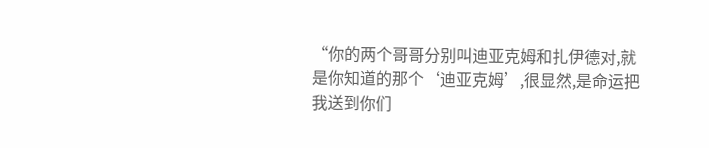“你的两个哥哥分别叫迪亚克姆和扎伊德对,就是你知道的那个‘迪亚克姆’,很显然,是命运把我送到你们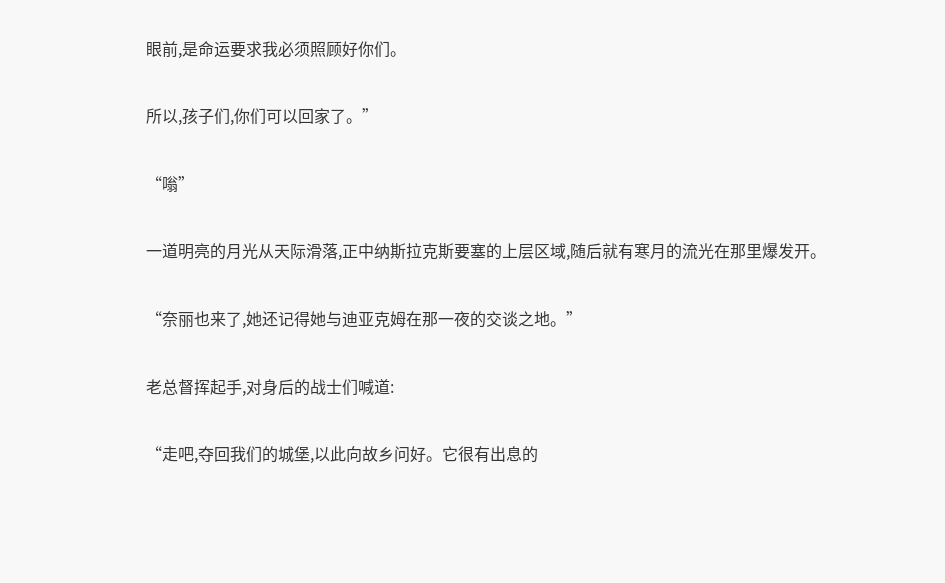眼前,是命运要求我必须照顾好你们。

所以,孩子们,你们可以回家了。”

“嗡”

一道明亮的月光从天际滑落,正中纳斯拉克斯要塞的上层区域,随后就有寒月的流光在那里爆发开。

“奈丽也来了,她还记得她与迪亚克姆在那一夜的交谈之地。”

老总督挥起手,对身后的战士们喊道:

“走吧,夺回我们的城堡,以此向故乡问好。它很有出息的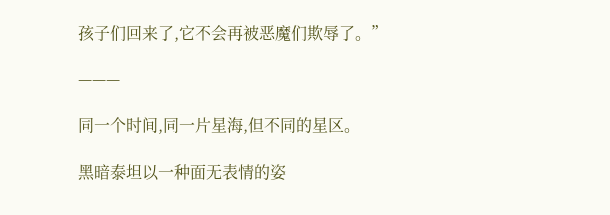孩子们回来了,它不会再被恶魔们欺辱了。”

———

同一个时间,同一片星海,但不同的星区。

黑暗泰坦以一种面无表情的姿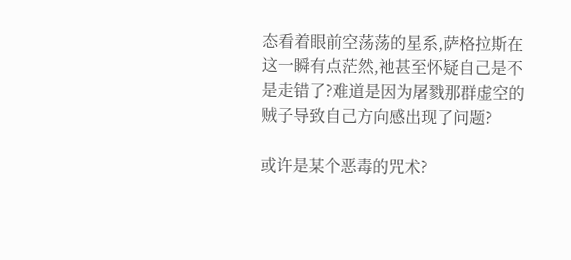态看着眼前空荡荡的星系,萨格拉斯在这一瞬有点茫然,祂甚至怀疑自己是不是走错了?难道是因为屠戮那群虚空的贼子导致自己方向感出现了问题?

或许是某个恶毒的咒术?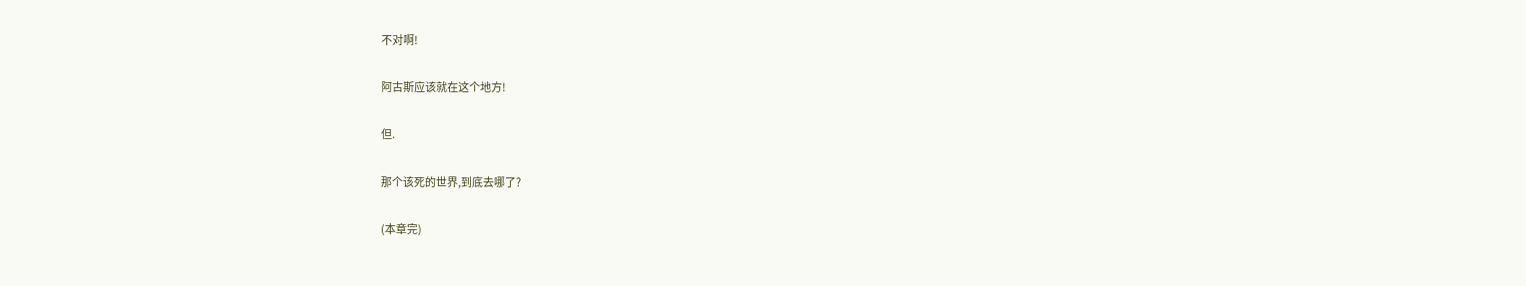不对啊!

阿古斯应该就在这个地方!

但.

那个该死的世界,到底去哪了?

(本章完)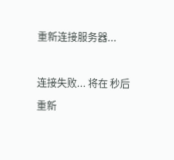重新连接服务器...

连接失败... 将在 秒后重新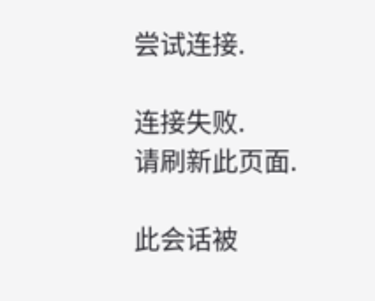尝试连接.

连接失败.
请刷新此页面.

此会话被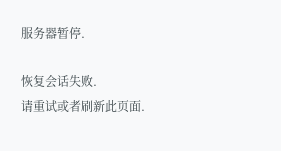服务器暂停.

恢复会话失败.
请重试或者刷新此页面.